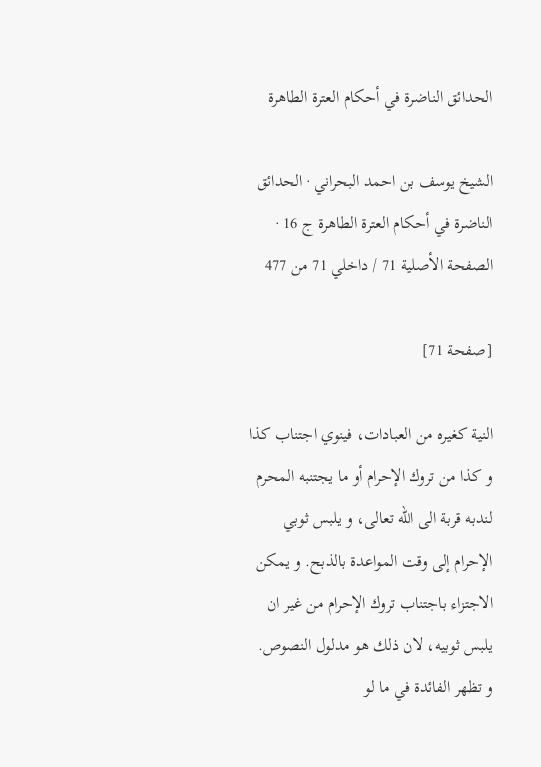الحدائق الناضرة في أحكام العترة الطاهرة

الشيخ يوسف بن احمد البحراني · الحدائق الناضرة في أحكام العترة الطاهرة ج 16 · الصفحة الأصلية 71 / داخلي 71 من 477

[صفحة 71]

النية كغيره من العبادات، فينوي اجتناب كذا و كذا من تروك الإحرام أو ما يجتنبه المحرم لندبه قربة الى الله تعالى، و يلبس ثوبي الإحرام إلى وقت المواعدة بالذبح. و يمكن الاجتزاء باجتناب تروك الإحرام من غير ان يلبس ثوبيه، لان ذلك هو مدلول النصوص. و تظهر الفائدة في ما لو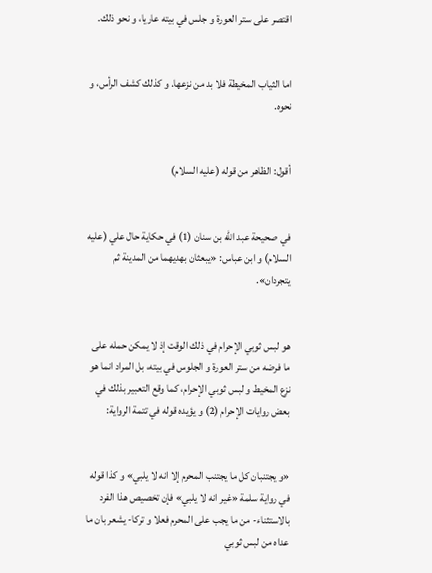اقتصر على ستر العورة و جلس في بيته عاريا، و نحو ذلك.


اما الثياب المخيطة فلا بد من نزعها. و كذلك كشف الرأس، و نحوه.


أقول: الظاهر من قوله (عليه السلام)


في صحيحة عبد الله بن سنان (1) في حكاية حال علي (عليه السلام) و ابن عباس: «يبعثان بهديهما من المدينة ثم يتجردان».


هو لبس ثوبي الإحرام في ذلك الوقت إذ لا يمكن حمله على ما فرضه من ستر العورة و الجلوس في بيته، بل المراد انما هو نزع المخيط و لبس ثوبي الإحرام، كما وقع التعبير بذلك في بعض روايات الإحرام (2) و يؤيده قوله في تتمة الرواية:


«و يجتنبان كل ما يجتنب المحرم إلا انه لا يلبي» و كذا قوله في رواية سلمة «غير انه لا يلبي» فإن تخصيص هذا الفرد بالاستثناء- من ما يجب على المحرم فعلا و تركا- يشعر بان ما عداه من لبس ثوبي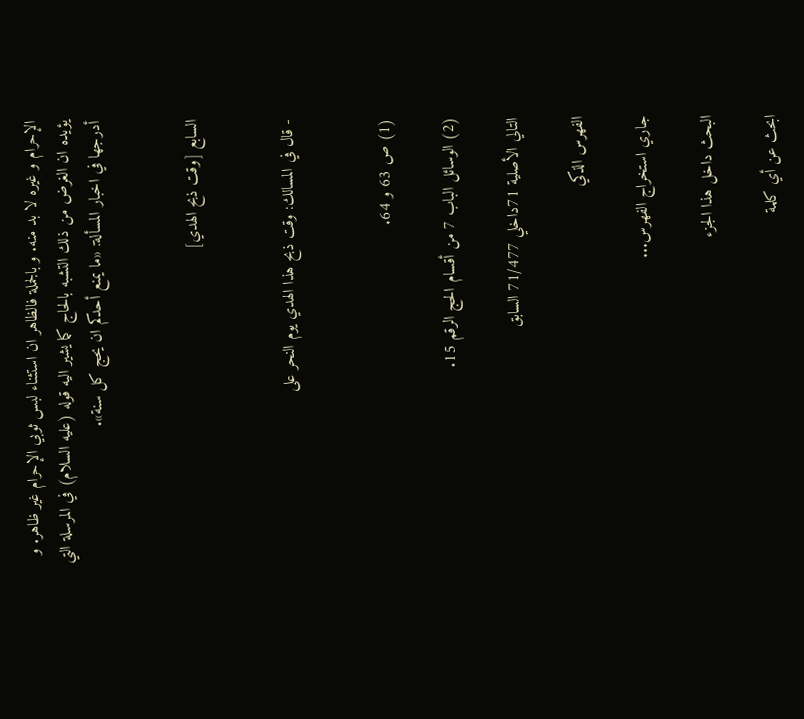الإحرام و غيره لا بد منه. و بالجملة فالظاهر ان استثناء لبس ثوبي الإحرام غير ظاهر. و يؤيده ان الغرض من ذلك التشبه بالحاج كما يشير اليه قوله (عليه السلام) في المرسلة التي أدرجها في اخبار المسألة: «ما يمنع أحدكم ان يحج كل سنة».


السابع [وقت ذبح الهدي]


- قال في المسالك: وقت ذبح هذا الهدي يوم النحر على


(1) ص 63 و 64.

(2) الوسائل الباب 7 من أقسام الحج الرقم 15.

التالي الأصلية 71داخلي 71/477 السابق

الفهرس الذكي

جاري استخراج الفهرس...

البحث داخل هذا الجزء

ابحث عن أي كلمة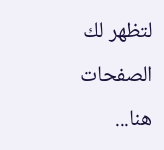لتظهر لك الصفحات هنا...